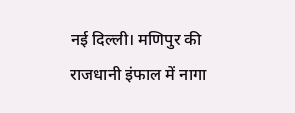नई दिल्ली। मणिपुर की राजधानी इंफाल में नागा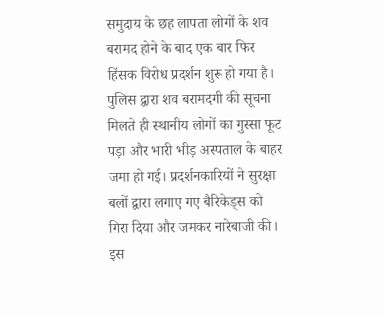समुदाय के छह लापता लोगों के शव बरामद होने के बाद एक बार फिर हिंसक विरोध प्रदर्शन शुरू हो गया है। पुलिस द्वारा शव बरामदगी की सूचना मिलते ही स्थानीय लोगों का गुस्सा फूट पड़ा और भारी भीड़ अस्पताल के बाहर जमा हो गई। प्रदर्शनकारियों ने सुरक्षा बलों द्वारा लगाए गए बैरिकेड्स को गिरा दिया और जमकर नारेबाजी की। इस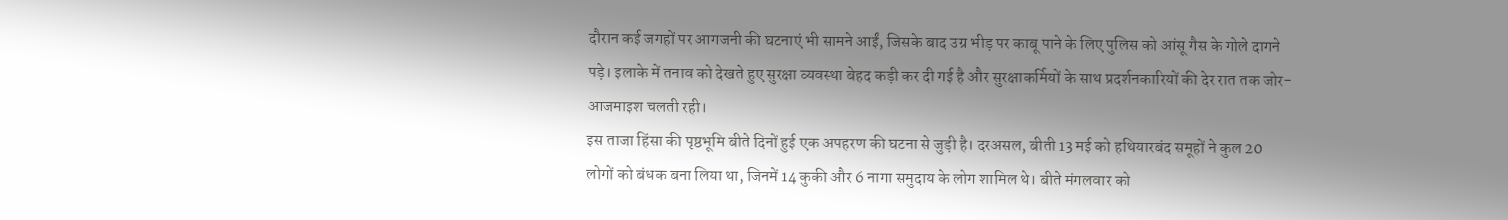दौरान कई जगहों पर आगजनी की घटनाएं भी सामने आईं, जिसके बाद उग्र भीड़ पर काबू पाने के लिए पुलिस को आंसू गैस के गोले दागने पड़े। इलाके में तनाव को देखते हुए सुरक्षा व्यवस्था बेहद कड़ी कर दी गई है और सुरक्षाकर्मियों के साथ प्रदर्शनकारियों की देर रात तक जोर-आजमाइश चलती रही।
इस ताजा हिंसा की पृष्ठभूमि बीते दिनों हुई एक अपहरण की घटना से जुड़ी है। दरअसल, बीती 13 मई को हथियारबंद समूहों ने कुल 20 लोगों को बंधक बना लिया था, जिनमें 14 कुकी और 6 नागा समुदाय के लोग शामिल थे। बीते मंगलवार को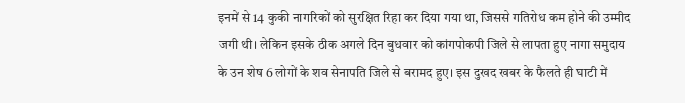इनमें से 14 कुकी नागरिकों को सुरक्षित रिहा कर दिया गया था, जिससे गतिरोध कम होने की उम्मीद जगी थी। लेकिन इसके ठीक अगले दिन बुधवार को कांगपोकपी जिले से लापता हुए नागा समुदाय के उन शेष 6 लोगों के शव सेनापति जिले से बरामद हुए। इस दुखद खबर के फैलते ही घाटी में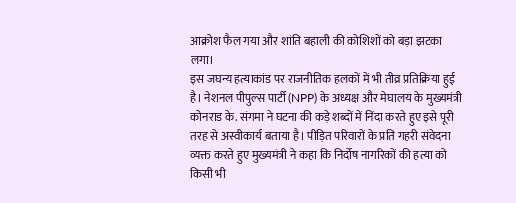आक्रोश फैल गया और शांति बहाली की कोशिशों को बड़ा झटका लगा।
इस जघन्य हत्याकांड पर राजनीतिक हलकों में भी तीव्र प्रतिक्रिया हुई है। नेशनल पीपुल्स पार्टी (NPP) के अध्यक्ष और मेघालय के मुख्यमंत्री कोनराड के. संगमा ने घटना की कड़े शब्दों में निंदा करते हुए इसे पूरी तरह से अस्वीकार्य बताया है। पीड़ित परिवारों के प्रति गहरी संवेदना व्यक्त करते हुए मुख्यमंत्री ने कहा कि निर्दोष नागरिकों की हत्या को किसी भी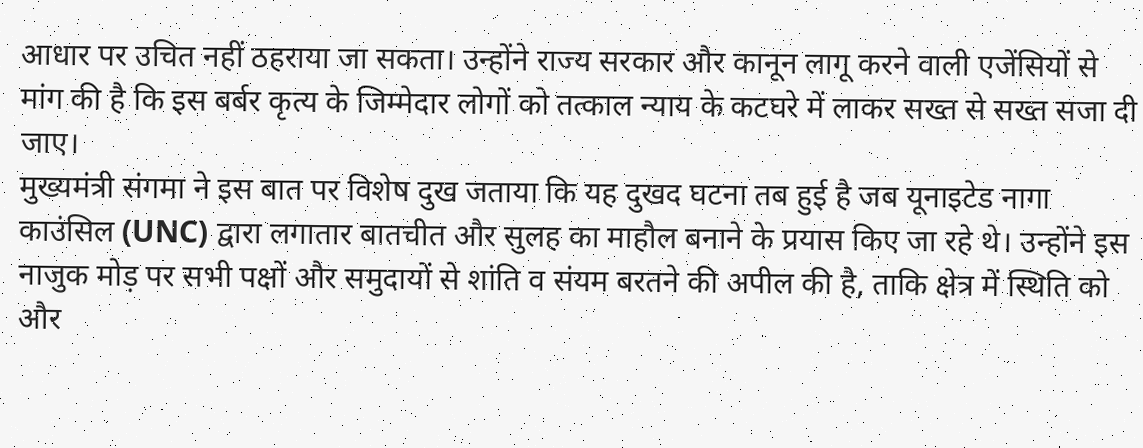आधार पर उचित नहीं ठहराया जा सकता। उन्होंने राज्य सरकार और कानून लागू करने वाली एजेंसियों से मांग की है कि इस बर्बर कृत्य के जिम्मेदार लोगों को तत्काल न्याय के कटघरे में लाकर सख्त से सख्त सजा दी जाए।
मुख्यमंत्री संगमा ने इस बात पर विशेष दुख जताया कि यह दुखद घटना तब हुई है जब यूनाइटेड नागा काउंसिल (UNC) द्वारा लगातार बातचीत और सुलह का माहौल बनाने के प्रयास किए जा रहे थे। उन्होंने इस नाजुक मोड़ पर सभी पक्षों और समुदायों से शांति व संयम बरतने की अपील की है, ताकि क्षेत्र में स्थिति को और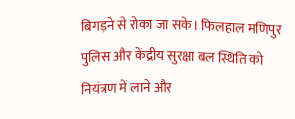बिगड़ने से रोका जा सके। फिलहाल मणिपुर पुलिस और केंद्रीय सुरक्षा बल स्थिति को नियंत्रण में लाने और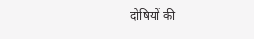दोषियों की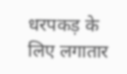धरपकड़ के लिए लगातार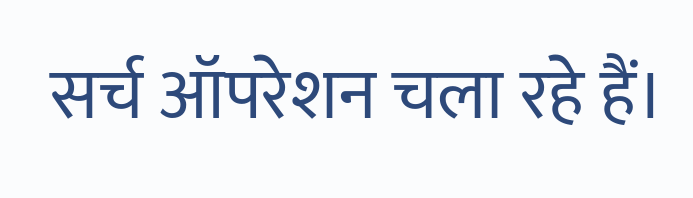सर्च ऑपरेशन चला रहे हैं।